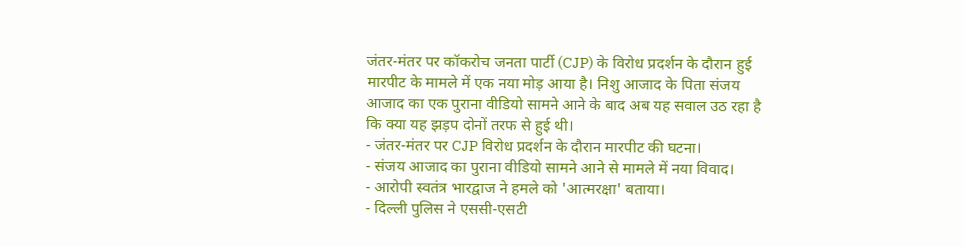जंतर-मंतर पर कॉकरोच जनता पार्टी (CJP) के विरोध प्रदर्शन के दौरान हुई मारपीट के मामले में एक नया मोड़ आया है। निशु आजाद के पिता संजय आजाद का एक पुराना वीडियो सामने आने के बाद अब यह सवाल उठ रहा है कि क्या यह झड़प दोनों तरफ से हुई थी।
- जंतर-मंतर पर CJP विरोध प्रदर्शन के दौरान मारपीट की घटना।
- संजय आजाद का पुराना वीडियो सामने आने से मामले में नया विवाद।
- आरोपी स्वतंत्र भारद्वाज ने हमले को 'आत्मरक्षा' बताया।
- दिल्ली पुलिस ने एससी-एसटी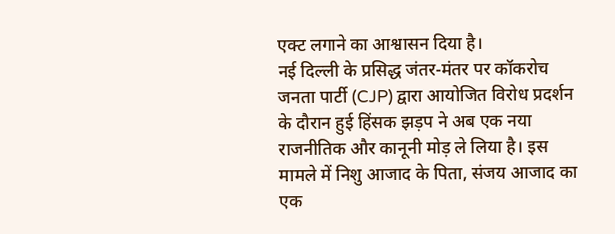एक्ट लगाने का आश्वासन दिया है।
नई दिल्ली के प्रसिद्ध जंतर-मंतर पर कॉकरोच जनता पार्टी (CJP) द्वारा आयोजित विरोध प्रदर्शन के दौरान हुई हिंसक झड़प ने अब एक नया राजनीतिक और कानूनी मोड़ ले लिया है। इस मामले में निशु आजाद के पिता, संजय आजाद का एक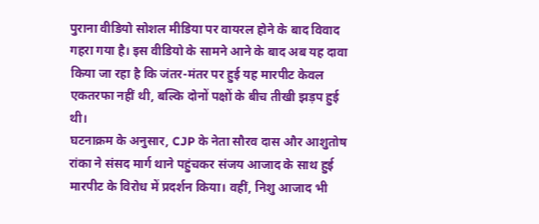पुराना वीडियो सोशल मीडिया पर वायरल होने के बाद विवाद गहरा गया है। इस वीडियो के सामने आने के बाद अब यह दावा किया जा रहा है कि जंतर-मंतर पर हुई यह मारपीट केवल एकतरफा नहीं थी, बल्कि दोनों पक्षों के बीच तीखी झड़प हुई थी।
घटनाक्रम के अनुसार, CJP के नेता सौरव दास और आशुतोष रांका ने संसद मार्ग थाने पहुंचकर संजय आजाद के साथ हुई मारपीट के विरोध में प्रदर्शन किया। वहीं, निशु आजाद भी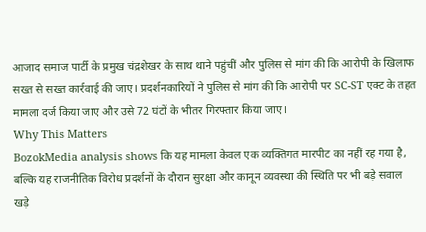आजाद समाज पार्टी के प्रमुख चंद्रशेखर के साथ थाने पहुंचीं और पुलिस से मांग की कि आरोपी के खिलाफ सख्त से सख्त कार्रवाई की जाए। प्रदर्शनकारियों ने पुलिस से मांग की कि आरोपी पर SC-ST एक्ट के तहत मामला दर्ज किया जाए और उसे 72 घंटों के भीतर गिरफ्तार किया जाए।
Why This Matters
BozokMedia analysis shows कि यह मामला केवल एक व्यक्तिगत मारपीट का नहीं रह गया है, बल्कि यह राजनीतिक विरोध प्रदर्शनों के दौरान सुरक्षा और कानून व्यवस्था की स्थिति पर भी बड़े सवाल खड़े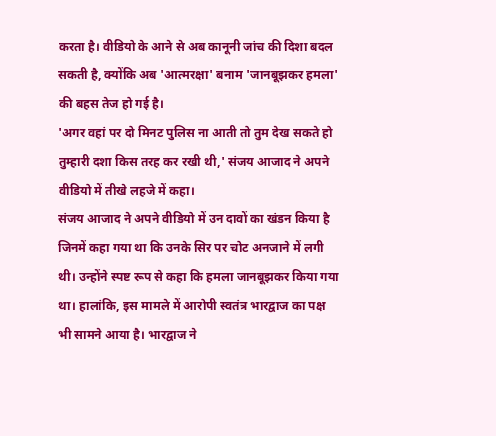करता है। वीडियो के आने से अब कानूनी जांच की दिशा बदल सकती है, क्योंकि अब 'आत्मरक्षा' बनाम 'जानबूझकर हमला' की बहस तेज हो गई है।
'अगर वहां पर दो मिनट पुलिस ना आती तो तुम देख सकते हो तुम्हारी दशा किस तरह कर रखी थी,' संजय आजाद ने अपने वीडियो में तीखे लहजे में कहा।
संजय आजाद ने अपने वीडियो में उन दावों का खंडन किया है जिनमें कहा गया था कि उनके सिर पर चोट अनजाने में लगी थी। उन्होंने स्पष्ट रूप से कहा कि हमला जानबूझकर किया गया था। हालांकि, इस मामले में आरोपी स्वतंत्र भारद्वाज का पक्ष भी सामने आया है। भारद्वाज ने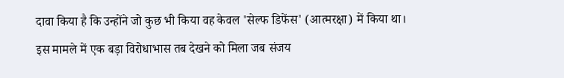दावा किया है कि उन्होंने जो कुछ भी किया वह केवल 'सेल्फ डिफेंस' (आत्मरक्षा) में किया था।
इस मामले में एक बड़ा विरोधाभास तब देखने को मिला जब संजय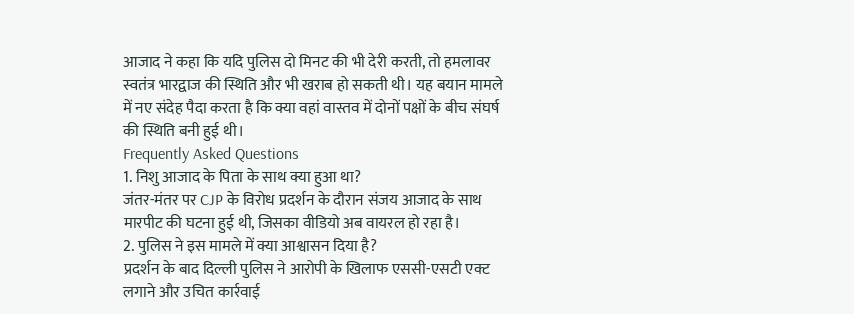आजाद ने कहा कि यदि पुलिस दो मिनट की भी देरी करती, तो हमलावर स्वतंत्र भारद्वाज की स्थिति और भी खराब हो सकती थी। यह बयान मामले में नए संदेह पैदा करता है कि क्या वहां वास्तव में दोनों पक्षों के बीच संघर्ष की स्थिति बनी हुई थी।
Frequently Asked Questions
1. निशु आजाद के पिता के साथ क्या हुआ था?
जंतर-मंतर पर CJP के विरोध प्रदर्शन के दौरान संजय आजाद के साथ मारपीट की घटना हुई थी, जिसका वीडियो अब वायरल हो रहा है।
2. पुलिस ने इस मामले में क्या आश्वासन दिया है?
प्रदर्शन के बाद दिल्ली पुलिस ने आरोपी के खिलाफ एससी-एसटी एक्ट लगाने और उचित कार्रवाई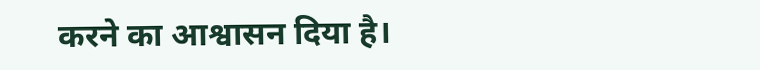करने का आश्वासन दिया है।